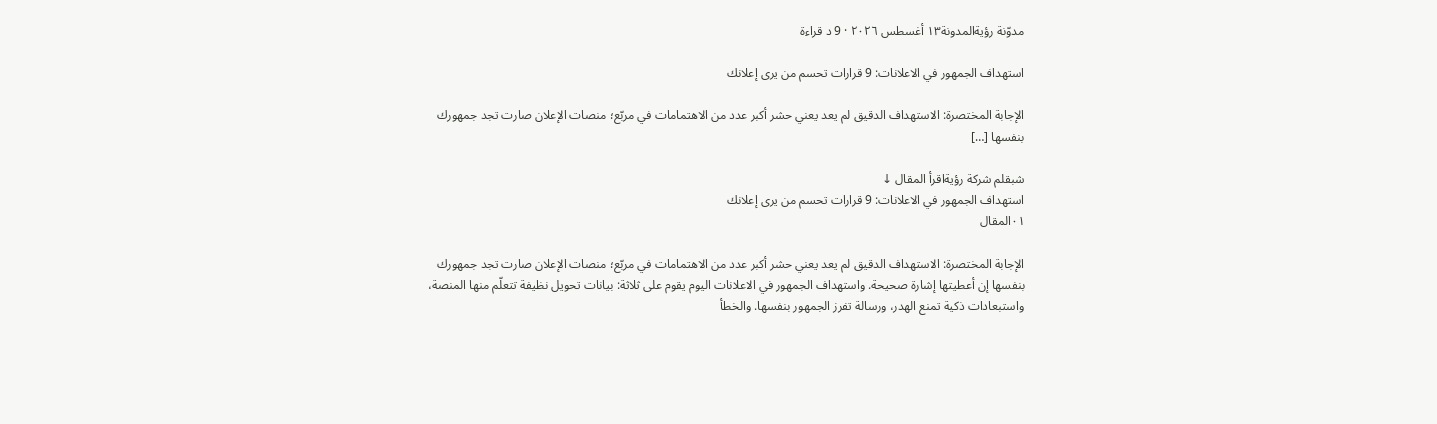مدوّنة رؤيةالمدونة١٣ أغسطس ٢٠٢٦ · 9 د قراءة

استهداف الجمهور في الاعلانات: 9 قرارات تحسم من يرى إعلانك

الإجابة المختصرة: الاستهداف الدقيق لم يعد يعني حشر أكبر عدد من الاهتمامات في مربّع؛ منصات الإعلان صارت تجد جمهورك بنفسها […]

شبقلم شركة رؤيةاقرأ المقال ↓
استهداف الجمهور في الاعلانات: 9 قرارات تحسم من يرى إعلانك
٠١المقال

الإجابة المختصرة: الاستهداف الدقيق لم يعد يعني حشر أكبر عدد من الاهتمامات في مربّع؛ منصات الإعلان صارت تجد جمهورك بنفسها إن أعطيتها إشارة صحيحة. واستهداف الجمهور في الاعلانات اليوم يقوم على ثلاثة: بيانات تحويل نظيفة تتعلّم منها المنصة، واستبعادات ذكية تمنع الهدر، ورسالة تفرز الجمهور بنفسها. والخطأ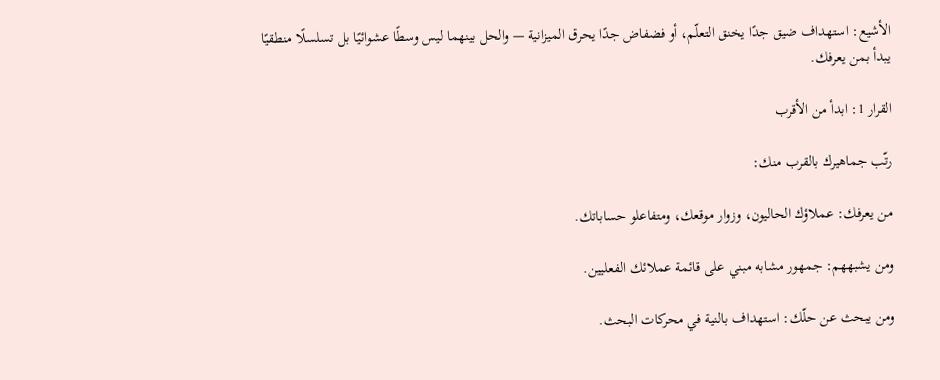الأشيع: استهداف ضيق جدًا يخنق التعلّم، أو فضفاض جدًا يحرق الميزانية — والحل بينهما ليس وسطًا عشوائيًا بل تسلسلًا منطقيًا يبدأ بمن يعرفك.

القرار 1: ابدأ من الأقرب

رتّب جماهيرك بالقرب منك:

من يعرفك: عملاؤك الحاليون، وزوار موقعك، ومتفاعلو حساباتك.

ومن يشبههم: جمهور مشابه مبني على قائمة عملائك الفعليين.

ومن يبحث عن حلّك: استهداف بالنية في محركات البحث.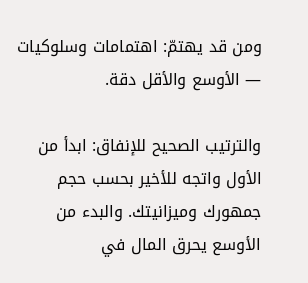ومن قد يهتمّ: اهتمامات وسلوكيات — الأوسع والأقل دقة.

والترتيب الصحيح للإنفاق: ابدأ من الأول واتجه للأخير بحسب حجم جمهورك وميزانيتك. والبدء من الأوسع يحرق المال في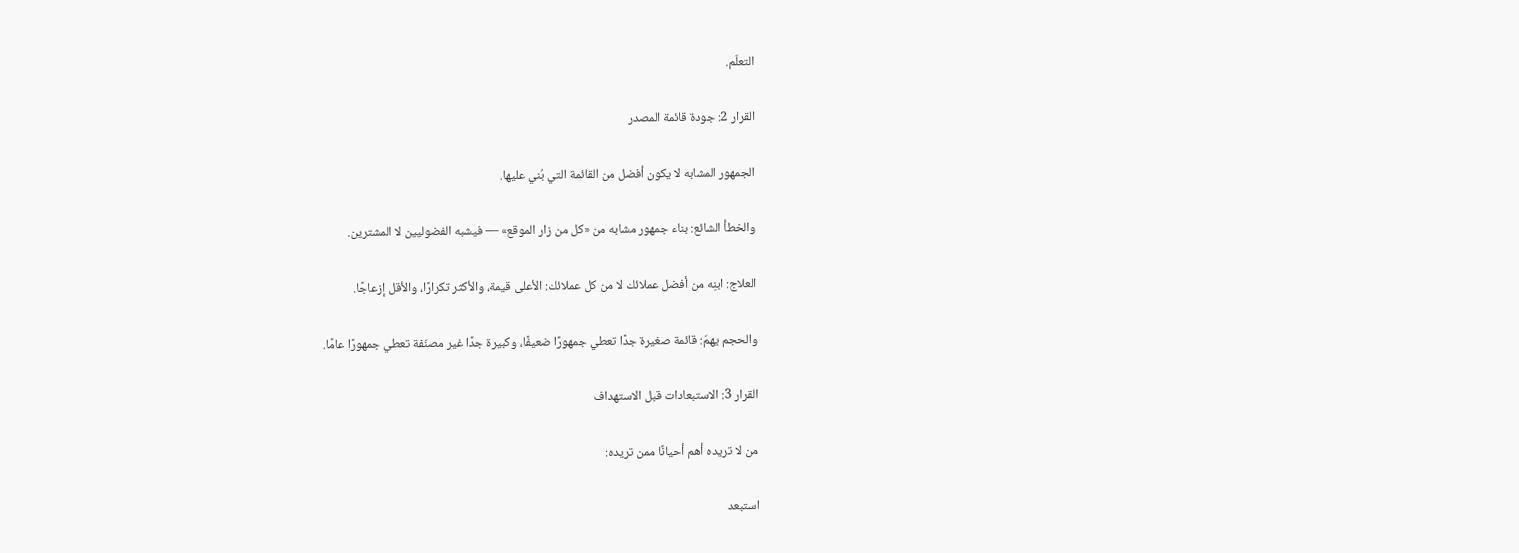التعلّم.

القرار 2: جودة قائمة المصدر

الجمهور المشابه لا يكون أفضل من القائمة التي بُني عليها.

والخطأ الشائع: بناء جمهور مشابه من «كل من زار الموقع» — فيشبه الفضوليين لا المشترين.

العلاج: ابنِه من أفضل عملائك لا من كل عملائك: الأعلى قيمة، والأكثر تكرارًا، والأقل إزعاجًا.

والحجم يهمّ: قائمة صغيرة جدًا تعطي جمهورًا ضعيفًا، وكبيرة جدًا غير مصنّفة تعطي جمهورًا عامًا.

القرار 3: الاستبعادات قبل الاستهداف

من لا تريده أهم أحيانًا ممن تريده:

استبعد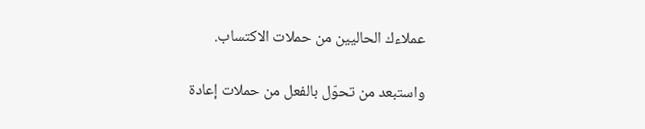عملاءك الحاليين من حملات الاكتساب.

واستبعد من تحوّل بالفعل من حملات إعادة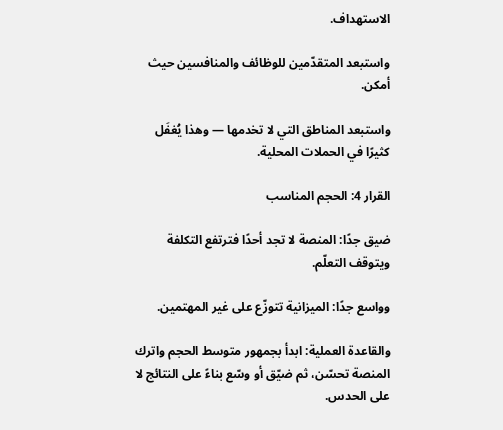الاستهداف.

واستبعد المتقدّمين للوظائف والمنافسين حيث أمكن.

واستبعد المناطق التي لا تخدمها — وهذا يُغفَل كثيرًا في الحملات المحلية.

القرار 4: الحجم المناسب

ضيق جدًا: المنصة لا تجد أحدًا فترتفع التكلفة ويتوقف التعلّم.

وواسع جدًا: الميزانية تتوزّع على غير المهتمين.

والقاعدة العملية: ابدأ بجمهور متوسط الحجم واترك المنصة تحسّن، ثم ضيّق أو وسّع بناءً على النتائج لا على الحدس.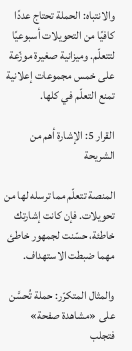والانتباه: الحملة تحتاج عددًا كافيًا من التحويلات أسبوعيًا لتتعلّم. وميزانية صغيرة موزّعة على خمس مجموعات إعلانية تمنع التعلّم في كلها.

القرار 5: الإشارة أهم من الشريحة

المنصة تتعلّم مما ترسله لها من تحويلات. فإن كانت إشارتك خاطئة، حسّنت لجمهور خاطئ مهما ضبطت الاستهداف.

والمثال المتكرّر: حملة تُحسَّن على «مشاهدة صفحة» فتجلب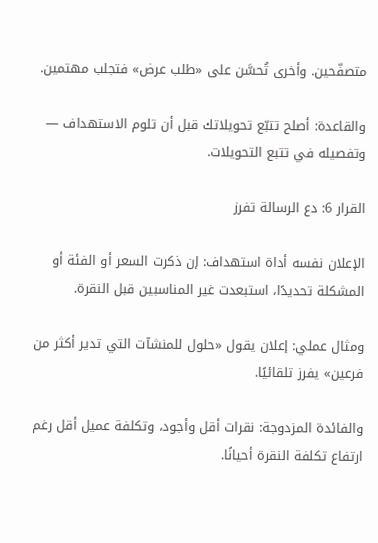متصفّحين. وأخرى تُحسَّن على «طلب عرض» فتجلب مهتمين.

والقاعدة: أصلح تتبّع تحويلاتك قبل أن تلوم الاستهداف — وتفصيله في تتبع التحويلات.

القرار 6: دع الرسالة تفرز

الإعلان نفسه أداة استهداف: إن ذكرت السعر أو الفئة أو المشكلة تحديدًا، استبعدت غير المناسبين قبل النقرة.

ومثال عملي: إعلان يقول «حلول للمنشآت التي تدير أكثر من فرعين» يفرز تلقائيًا.

والفائدة المزدوجة: نقرات أقل وأجود، وتكلفة عميل أقل رغم ارتفاع تكلفة النقرة أحيانًا.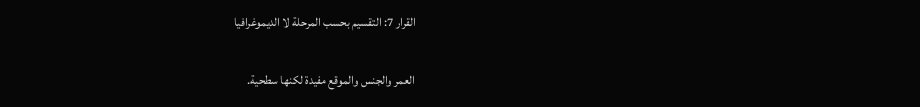القرار 7: التقسيم بحسب المرحلة لا الديموغرافيا

العمر والجنس والموقع مفيدة لكنها سطحية.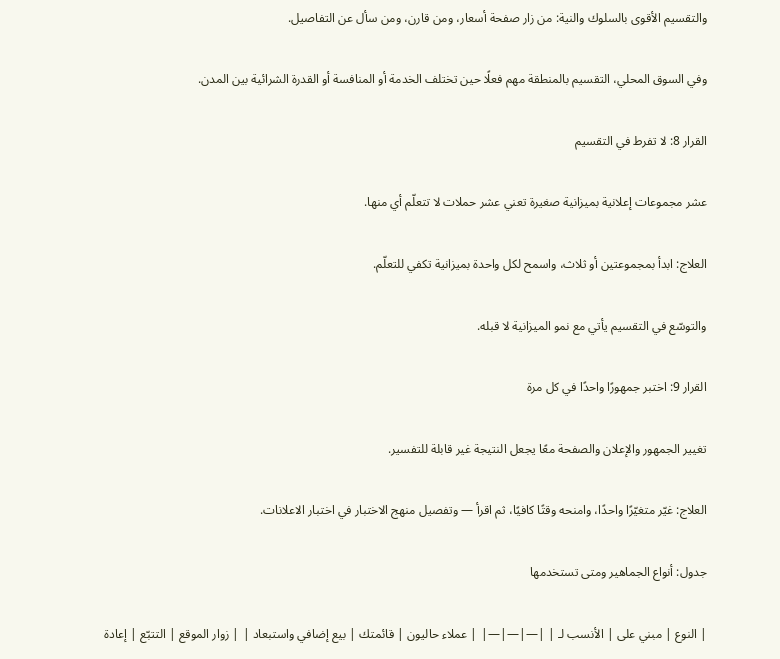والتقسيم الأقوى بالسلوك والنية: من زار صفحة أسعار، ومن قارن، ومن سأل عن التفاصيل.

وفي السوق المحلي، التقسيم بالمنطقة مهم فعلًا حين تختلف الخدمة أو المنافسة أو القدرة الشرائية بين المدن.

القرار 8: لا تفرط في التقسيم

عشر مجموعات إعلانية بميزانية صغيرة تعني عشر حملات لا تتعلّم أي منها.

العلاج: ابدأ بمجموعتين أو ثلاث، واسمح لكل واحدة بميزانية تكفي للتعلّم.

والتوسّع في التقسيم يأتي مع نمو الميزانية لا قبله.

القرار 9: اختبر جمهورًا واحدًا في كل مرة

تغيير الجمهور والإعلان والصفحة معًا يجعل النتيجة غير قابلة للتفسير.

العلاج: غيّر متغيّرًا واحدًا، وامنحه وقتًا كافيًا، ثم اقرأ — وتفصيل منهج الاختبار في اختبار الاعلانات.

جدول: أنواع الجماهير ومتى تستخدمها

| النوع | مبني على | الأنسب لـ | |—|—|—| | عملاء حاليون | قائمتك | بيع إضافي واستبعاد | | زوار الموقع | التتبّع | إعادة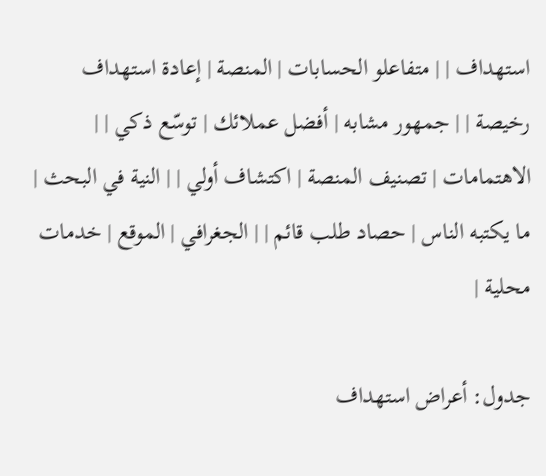استهداف | | متفاعلو الحسابات | المنصة | إعادة استهداف رخيصة | | جمهور مشابه | أفضل عملائك | توسّع ذكي | | الاهتمامات | تصنيف المنصة | اكتشاف أولي | | النية في البحث | ما يكتبه الناس | حصاد طلب قائم | | الجغرافي | الموقع | خدمات محلية |

جدول: أعراض استهداف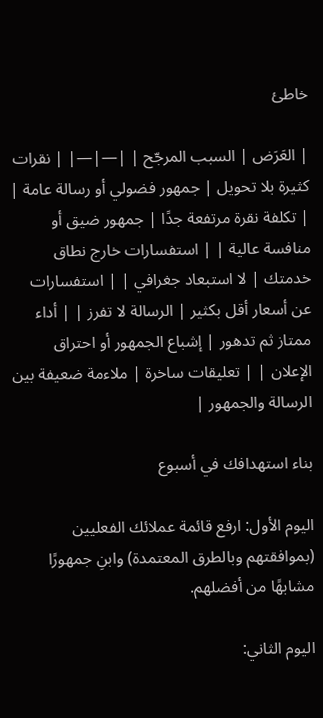خاطئ

| العَرَض | السبب المرجّح | |—|—| | نقرات كثيرة بلا تحويل | جمهور فضولي أو رسالة عامة | | تكلفة نقرة مرتفعة جدًا | جمهور ضيق أو منافسة عالية | | استفسارات خارج نطاق خدمتك | لا استبعاد جغرافي | | استفسارات عن أسعار أقل بكثير | الرسالة لا تفرز | | أداء ممتاز ثم تدهور | إشباع الجمهور أو احتراق الإعلان | | تعليقات ساخرة | ملاءمة ضعيفة بين الرسالة والجمهور |

بناء استهدافك في أسبوع

اليوم الأول: ارفع قائمة عملائك الفعليين (بموافقتهم وبالطرق المعتمدة) وابنِ جمهورًا مشابهًا من أفضلهم.

اليوم الثاني: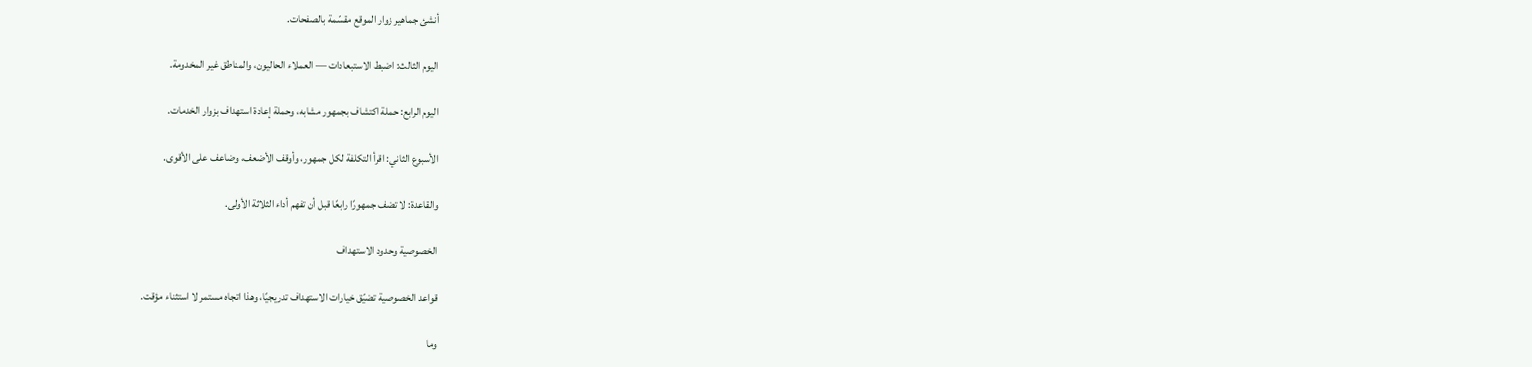أنشئ جماهير زوار الموقع مقسّمة بالصفحات.

اليوم الثالث: اضبط الاستبعادات — العملاء الحاليون، والمناطق غير المخدومة.

اليوم الرابع: حملة اكتشاف بجمهور مشابه، وحملة إعادة استهداف بزوار الخدمات.

الأسبوع الثاني: اقرأ التكلفة لكل جمهور، وأوقف الأضعف، وضاعف على الأقوى.

والقاعدة: لا تضف جمهورًا رابعًا قبل أن تفهم أداء الثلاثة الأولى.

الخصوصية وحدود الاستهداف

قواعد الخصوصية تضيّق خيارات الاستهداف تدريجيًا، وهذا اتجاه مستمر لا استثناء مؤقت.

وما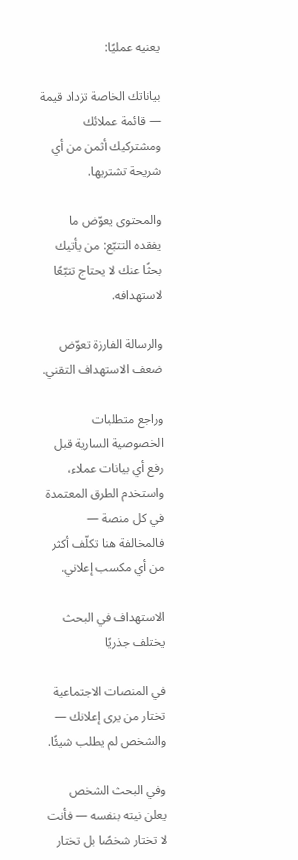يعنيه عمليًا:

بياناتك الخاصة تزداد قيمة — قائمة عملائك ومشتركيك أثمن من أي شريحة تشتريها.

والمحتوى يعوّض ما يفقده التتبّع: من يأتيك بحثًا عنك لا يحتاج تتبّعًا لاستهدافه.

والرسالة الفارزة تعوّض ضعف الاستهداف التقني.

وراجع متطلبات الخصوصية السارية قبل رفع أي بيانات عملاء، واستخدم الطرق المعتمدة في كل منصة — فالمخالفة هنا تكلّف أكثر من أي مكسب إعلاني.

الاستهداف في البحث يختلف جذريًا

في المنصات الاجتماعية تختار من يرى إعلانك — والشخص لم يطلب شيئًا.

وفي البحث الشخص يعلن نيته بنفسه — فأنت لا تختار شخصًا بل تختار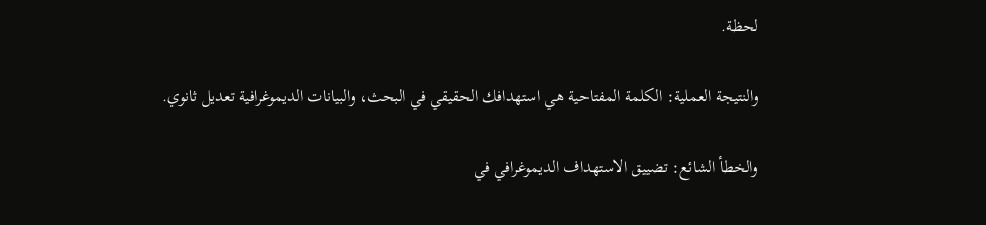لحظة.

والنتيجة العملية: الكلمة المفتاحية هي استهدافك الحقيقي في البحث، والبيانات الديموغرافية تعديل ثانوي.

والخطأ الشائع: تضييق الاستهداف الديموغرافي في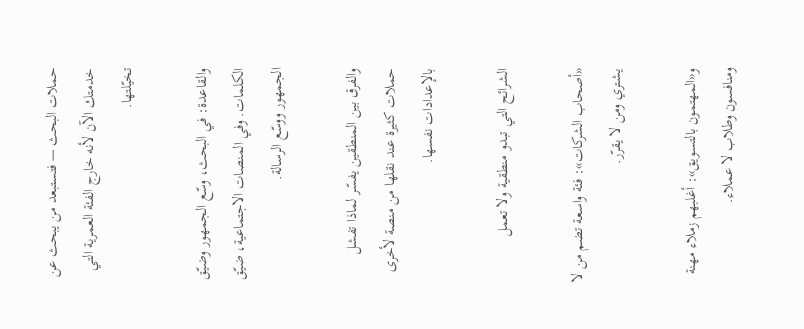حملات البحث — فتستبعد من يبحث عن خدمتك الآن لأنه خارج الفئة العمرية التي تخيّلتها.

والقاعدة: في البحث، وسّع الجمهور وضيّق الكلمات. وفي المنصات الاجتماعية، ضيّق الجمهور ووسّع الرسالة.

والفرق بين المنطقين يفسّر لماذا تفشل حملات كثيرة عند نقلها من منصة لأخرى بالإعدادات نفسها.

الشرائح التي تبدو منطقية ولا تعمل

«أصحاب الشركات»: فئة واسعة تضم من لا يشتري ومن لا يقرّر.

و«المهتمون بالتسويق»: أغلبهم زملاء مهنة ومنافسون وطلاب لا عملاء.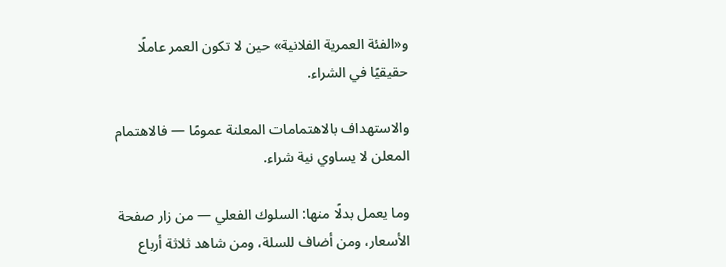و«الفئة العمرية الفلانية» حين لا تكون العمر عاملًا حقيقيًا في الشراء.

والاستهداف بالاهتمامات المعلنة عمومًا — فالاهتمام المعلن لا يساوي نية شراء.

وما يعمل بدلًا منها: السلوك الفعلي — من زار صفحة الأسعار، ومن أضاف للسلة، ومن شاهد ثلاثة أرباع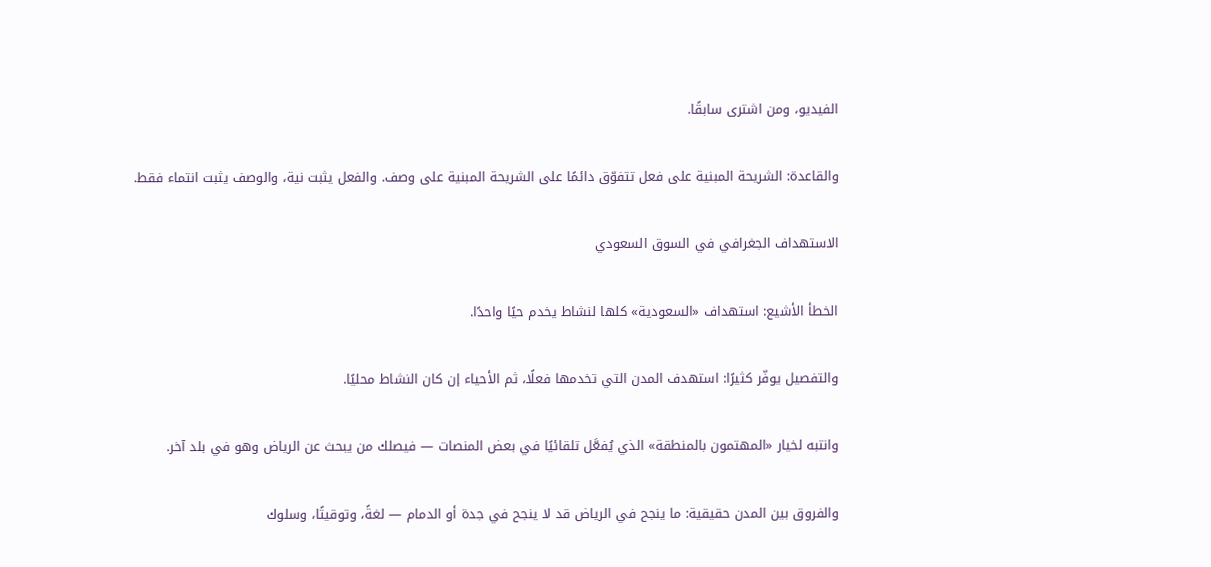الفيديو، ومن اشترى سابقًا.

والقاعدة: الشريحة المبنية على فعل تتفوّق دائمًا على الشريحة المبنية على وصف. والفعل يثبت نية، والوصف يثبت انتماء فقط.

الاستهداف الجغرافي في السوق السعودي

الخطأ الأشيع: استهداف «السعودية» كلها لنشاط يخدم حيًا واحدًا.

والتفصيل يوفّر كثيرًا: استهدف المدن التي تخدمها فعلًا، ثم الأحياء إن كان النشاط محليًا.

وانتبه لخيار «المهتمون بالمنطقة» الذي يُفعَّل تلقائيًا في بعض المنصات — فيصلك من يبحث عن الرياض وهو في بلد آخر.

والفروق بين المدن حقيقية: ما ينجح في الرياض قد لا ينجح في جدة أو الدمام — لغةً، وتوقيتًا، وسلوك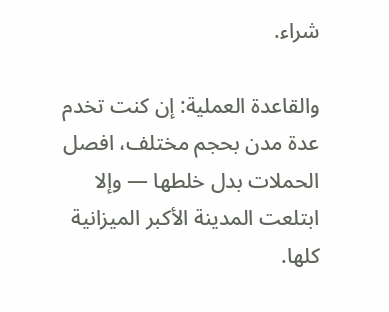شراء.

والقاعدة العملية: إن كنت تخدم عدة مدن بحجم مختلف، افصل الحملات بدل خلطها — وإلا ابتلعت المدينة الأكبر الميزانية كلها.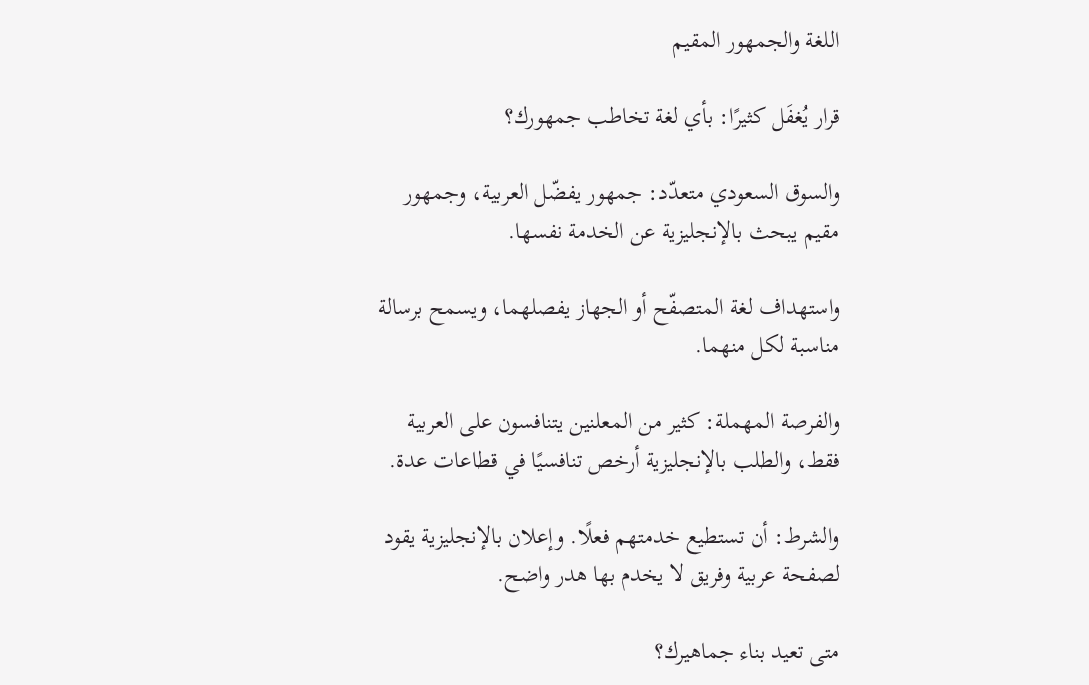اللغة والجمهور المقيم

قرار يُغفَل كثيرًا: بأي لغة تخاطب جمهورك؟

والسوق السعودي متعدّد: جمهور يفضّل العربية، وجمهور مقيم يبحث بالإنجليزية عن الخدمة نفسها.

واستهداف لغة المتصفّح أو الجهاز يفصلهما، ويسمح برسالة مناسبة لكل منهما.

والفرصة المهملة: كثير من المعلنين يتنافسون على العربية فقط، والطلب بالإنجليزية أرخص تنافسيًا في قطاعات عدة.

والشرط: أن تستطيع خدمتهم فعلًا. وإعلان بالإنجليزية يقود لصفحة عربية وفريق لا يخدم بها هدر واضح.

متى تعيد بناء جماهيرك؟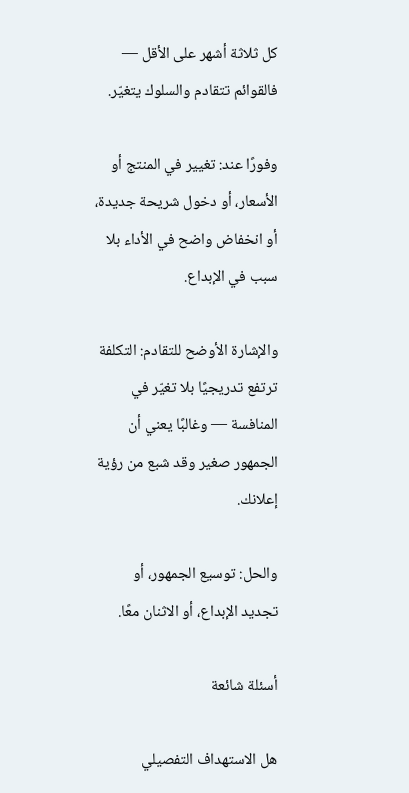كل ثلاثة أشهر على الأقل — فالقوائم تتقادم والسلوك يتغيّر.

وفورًا عند: تغيير في المنتج أو الأسعار، أو دخول شريحة جديدة، أو انخفاض واضح في الأداء بلا سبب في الإبداع.

والإشارة الأوضح للتقادم: التكلفة ترتفع تدريجيًا بلا تغيّر في المنافسة — وغالبًا يعني أن الجمهور صغير وقد شبع من رؤية إعلانك.

والحل: توسيع الجمهور، أو تجديد الإبداع، أو الاثنان معًا.

أسئلة شائعة

هل الاستهداف التفصيلي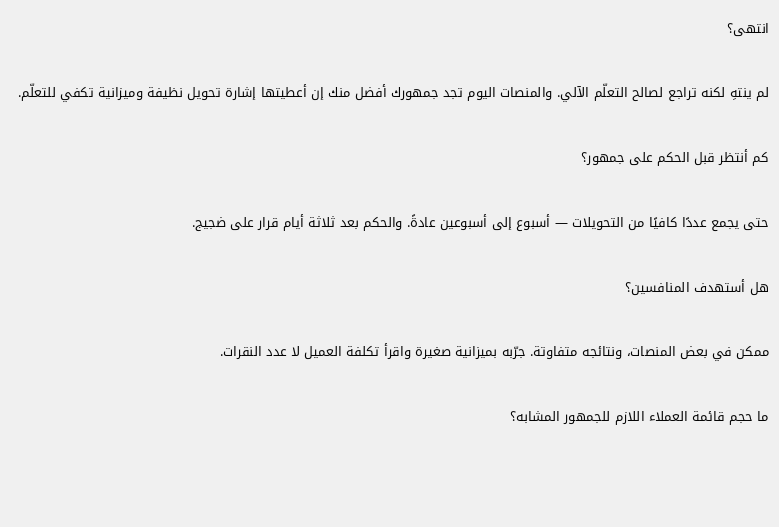انتهى؟

لم ينتهِ لكنه تراجع لصالح التعلّم الآلي. والمنصات اليوم تجد جمهورك أفضل منك إن أعطيتها إشارة تحويل نظيفة وميزانية تكفي للتعلّم.

كم أنتظر قبل الحكم على جمهور؟

حتى يجمع عددًا كافيًا من التحويلات — أسبوع إلى أسبوعين عادةً. والحكم بعد ثلاثة أيام قرار على ضجيج.

هل أستهدف المنافسين؟

ممكن في بعض المنصات، ونتائجه متفاوتة. جرّبه بميزانية صغيرة واقرأ تكلفة العميل لا عدد النقرات.

ما حجم قائمة العملاء اللازم للجمهور المشابه؟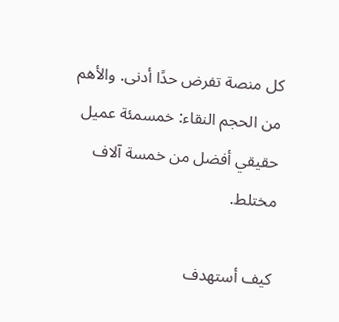كل منصة تفرض حدًا أدنى. والأهم من الحجم النقاء: خمسمئة عميل حقيقي أفضل من خمسة آلاف مختلط.

كيف أستهدف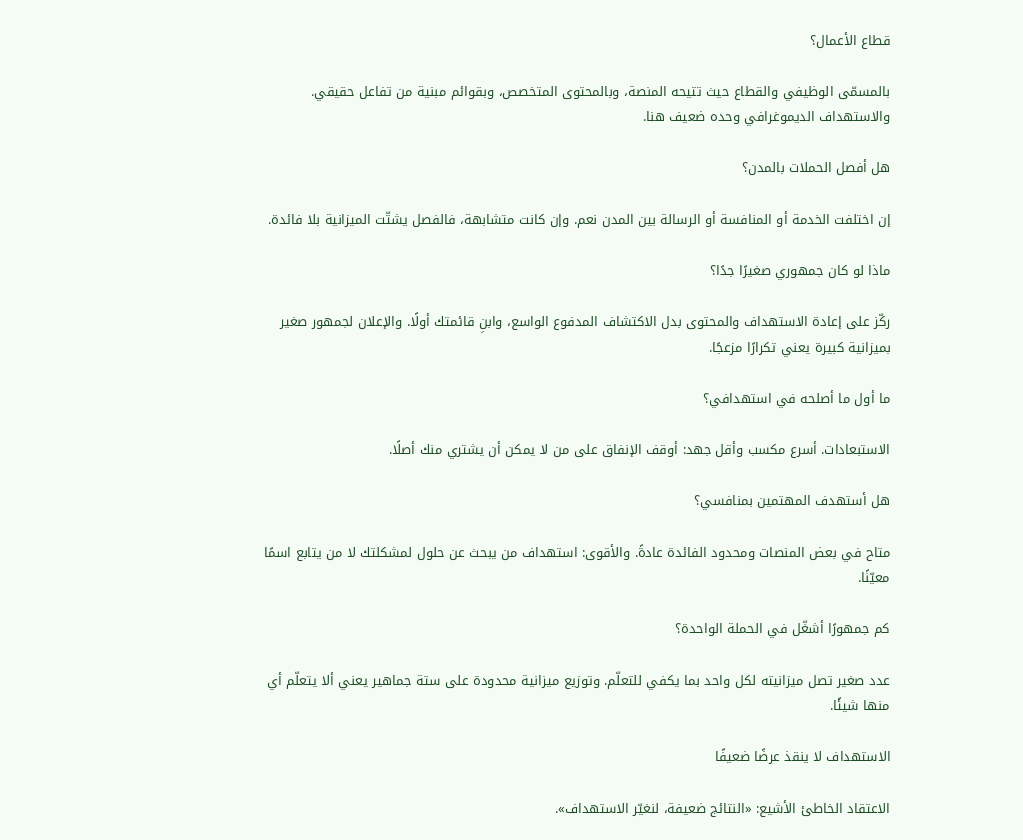قطاع الأعمال؟

بالمسمّى الوظيفي والقطاع حيث تتيحه المنصة، وبالمحتوى المتخصص، وبقوائم مبنية من تفاعل حقيقي. والاستهداف الديموغرافي وحده ضعيف هنا.

هل أفصل الحملات بالمدن؟

إن اختلفت الخدمة أو المنافسة أو الرسالة بين المدن نعم. وإن كانت متشابهة، فالفصل يشتّت الميزانية بلا فائدة.

ماذا لو كان جمهوري صغيرًا جدًا؟

ركّز على إعادة الاستهداف والمحتوى بدل الاكتشاف المدفوع الواسع، وابنِ قائمتك أولًا. والإعلان لجمهور صغير بميزانية كبيرة يعني تكرارًا مزعجًا.

ما أول ما أصلحه في استهدافي؟

الاستبعادات. أسرع مكسب وأقل جهد: أوقف الإنفاق على من لا يمكن أن يشتري منك أصلًا.

هل أستهدف المهتمين بمنافسي؟

متاح في بعض المنصات ومحدود الفائدة عادةً. والأقوى: استهداف من يبحث عن حلول لمشكلتك لا من يتابع اسمًا معيّنًا.

كم جمهورًا أشغّل في الحملة الواحدة؟

عدد صغير تصل ميزانيته لكل واحد بما يكفي للتعلّم. وتوزيع ميزانية محدودة على ستة جماهير يعني ألا يتعلّم أي منها شيئًا.

الاستهداف لا ينقذ عرضًا ضعيفًا

الاعتقاد الخاطئ الأشيع: «النتائج ضعيفة، لنغيّر الاستهداف».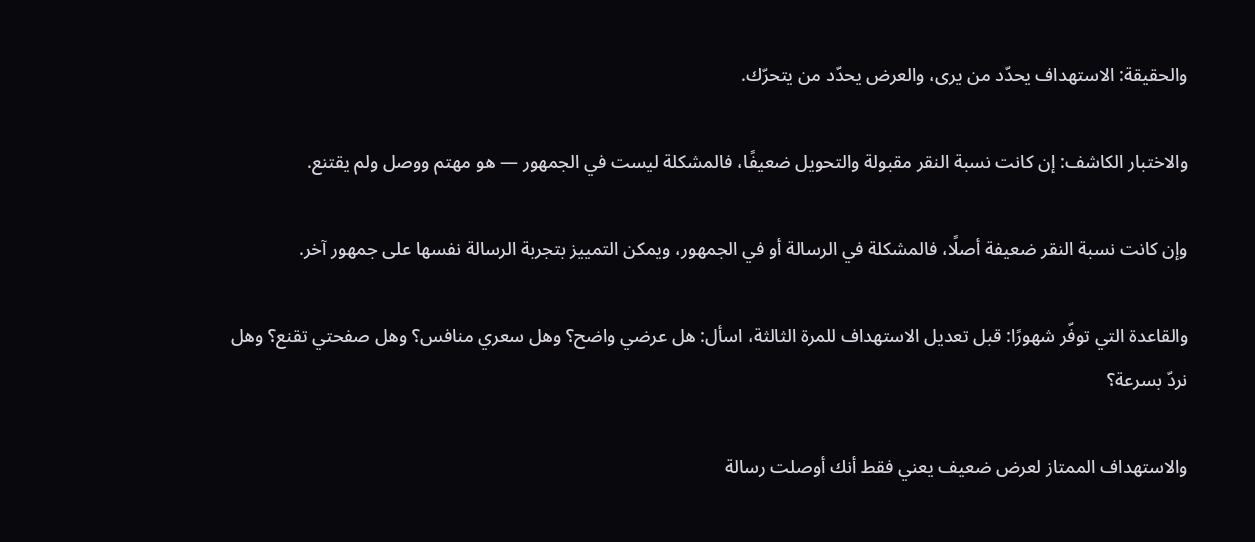والحقيقة: الاستهداف يحدّد من يرى، والعرض يحدّد من يتحرّك.

والاختبار الكاشف: إن كانت نسبة النقر مقبولة والتحويل ضعيفًا، فالمشكلة ليست في الجمهور — هو مهتم ووصل ولم يقتنع.

وإن كانت نسبة النقر ضعيفة أصلًا، فالمشكلة في الرسالة أو في الجمهور، ويمكن التمييز بتجربة الرسالة نفسها على جمهور آخر.

والقاعدة التي توفّر شهورًا: قبل تعديل الاستهداف للمرة الثالثة، اسأل: هل عرضي واضح؟ وهل سعري منافس؟ وهل صفحتي تقنع؟ وهل نردّ بسرعة؟

والاستهداف الممتاز لعرض ضعيف يعني فقط أنك أوصلت رسالة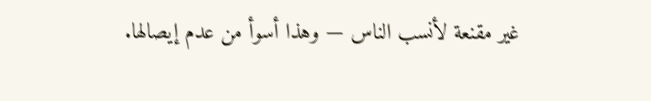غير مقنعة لأنسب الناس — وهذا أسوأ من عدم إيصالها.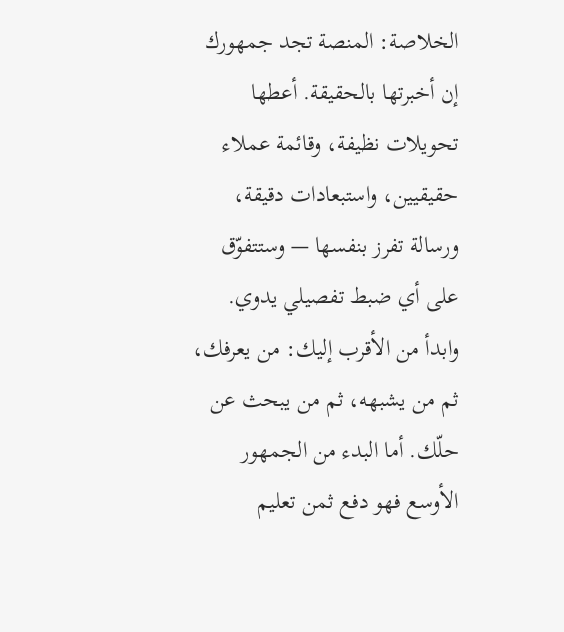الخلاصة: المنصة تجد جمهورك إن أخبرتها بالحقيقة. أعطها تحويلات نظيفة، وقائمة عملاء حقيقيين، واستبعادات دقيقة، ورسالة تفرز بنفسها — وستتفوّق على أي ضبط تفصيلي يدوي. وابدأ من الأقرب إليك: من يعرفك، ثم من يشبهه، ثم من يبحث عن حلّك. أما البدء من الجمهور الأوسع فهو دفع ثمن تعليم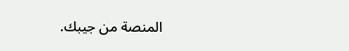المنصة من جيبك.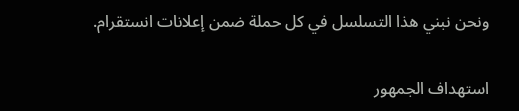ونحن نبني هذا التسلسل في كل حملة ضمن إعلانات انستقرام.

استهداف الجمهور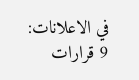في الاعلانات: 9 قرارات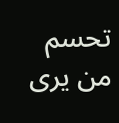تحسم من يرى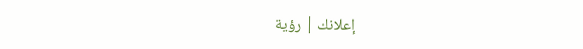إعلانك | رؤية